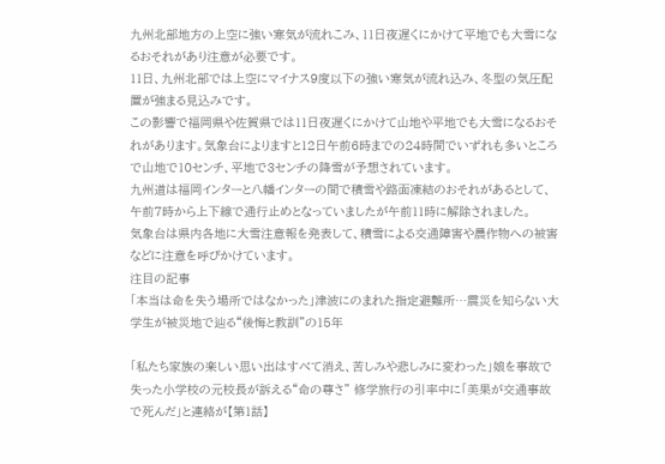九州北部地方の上空に強い寒気が流れこみ、11日夜遅くにかけて平地でも大雪になるおそれがあり注意が必要です。
11日、九州北部では上空にマイナス9度以下の強い寒気が流れ込み、冬型の気圧配置が強まる見込みです。
この影響で福岡県や佐賀県では11日夜遅くにかけて山地や平地でも大雪になるおそれがあります。気象台によりますと12日午前6時までの24時間でいずれも多いところで山地で10センチ、平地で3センチの降雪が予想されています。
九州道は福岡インターと八幡インターの間で積雪や路面凍結のおそれがあるとして、午前7時から上下線で通行止めとなっていましたが午前11時に解除されました。
気象台は県内各地に大雪注意報を発表して、積雪による交通障害や農作物への被害などに注意を呼びかけています。
注目の記事
「本当は命を失う場所ではなかった」津波にのまれた指定避難所…震災を知らない大学生が被災地で辿る“後悔と教訓”の15年

「私たち家族の楽しい思い出はすべて消え、苦しみや悲しみに変わった」娘を事故で失った小学校の元校長が訴える“命の尊さ” 修学旅行の引率中に「美果が交通事故で死んだ」と連絡が【第1話】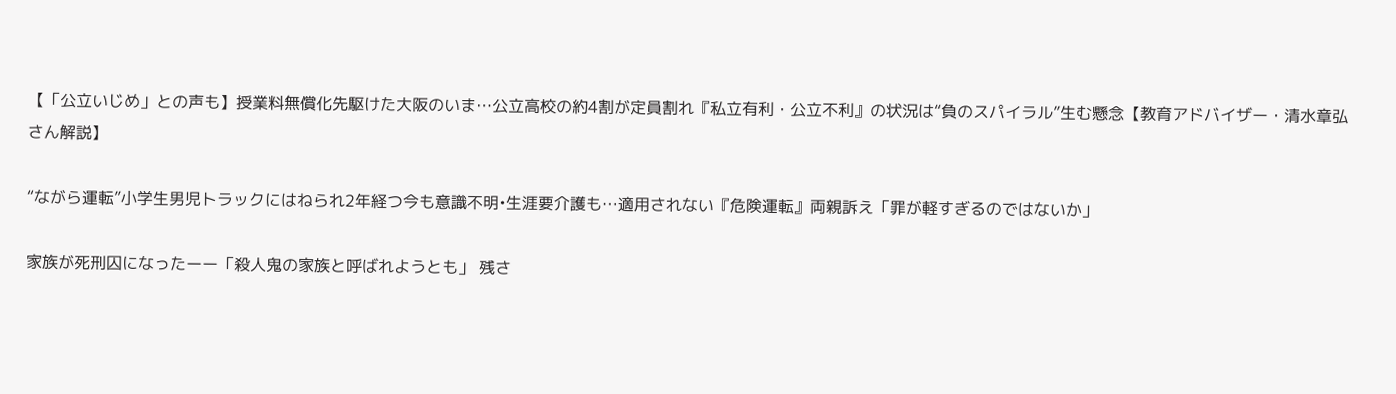【「公立いじめ」との声も】授業料無償化先駆けた大阪のいま…公立高校の約4割が定員割れ『私立有利・公立不利』の状況は“負のスパイラル”生む懸念【教育アドバイザー・清水章弘さん解説】

“ながら運転”小学生男児トラックにはねられ2年経つ今も意識不明•生涯要介護も…適用されない『危険運転』両親訴え「罪が軽すぎるのではないか」

家族が死刑囚になったーー「殺人鬼の家族と呼ばれようとも」 残さ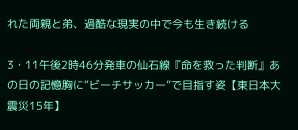れた両親と弟、過酷な現実の中で今も生き続ける

3・11午後2時46分発車の仙石線『命を救った判断』あの日の記憶胸に“ビーチサッカー”で目指す姿【東日本大震災15年】